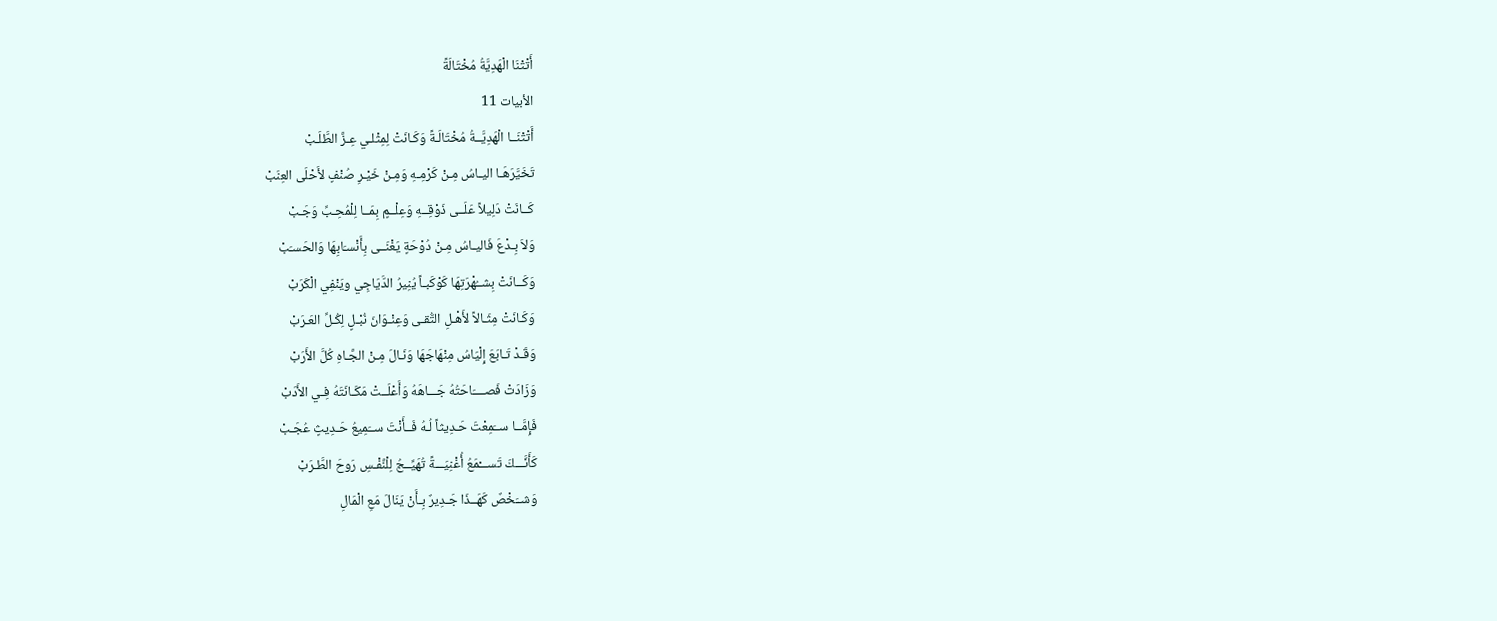أَتْتْنَا الْهَدِيَّةُ مُخْتَالَةً
الأبيات 11
أَتْتْنَــا الْهَدِيَّــةُ مُخْتَالَـةً وَكَـانَتْ لِمِثْلـي عِـزَّ الطَّلَـبْ
تَخَيَّرَهَـا اليـاسُ مِـنْ كَرْمِـهِ وَمِـنْ خَيْـرِ صُنْفٍ لأَحْلَى العِنَبْ
كَــانَتْ دَلِيلاً عَلَــى ذَوْقِــهِ وَعِلْــمٍ بِمَــا لِلْمُحِـبِّ وَجَـبْ
وَلاَ بِـدْعَ فَاليـاسُ مِـنْ دُوْحَةٍ يَغْنَــى بِأَنْسـَابِهَا وَالحَسـَبْ
وَكَــانَتْ بِشــُهْرَتِهَا كَوْكَبـاً يُنِيرُ الدَّيَاجِي ويَنْفِي الْكَرَبْ
وَكَـانَتْ مِثَـالاً لأَهْـلِ التُّقـى وَعِنْـوَانَ نُبْـلٍ لِكُـلِّ العَـرَبْ
وَقَـدْ تَـابَعَ إِلْيَاسُ مِنْهَاجَهَا وَنَـالَ مِـنْ الجَّـاهِ كُلَّ الأَرَبْ
وَزَادَتْ فَصــــَاحَتُهُ جَـــاهَهُ وَأَعْلَــتْ مَكَـانَتَهُ فِـي الأَدَبْ
فَإِمَّــا ســَمِعْتَ حَـدِيثاً لُـهُ فَــأَنْتَ ســَمِيعُ حَـدِيثٍ عُجَـبْ
كَأَنَّـــكَ تَســـْمَعُ أُغْنِيَـــةً تُهَيِّــجُ لِلْنَّفْـسِ رَوحَ الطَّـرَبْ
وَشــَخْصٌ كَهَــذَا جَـدِيرٌ بِـأَنْ يَنَالَ مَعِ الْمَالِ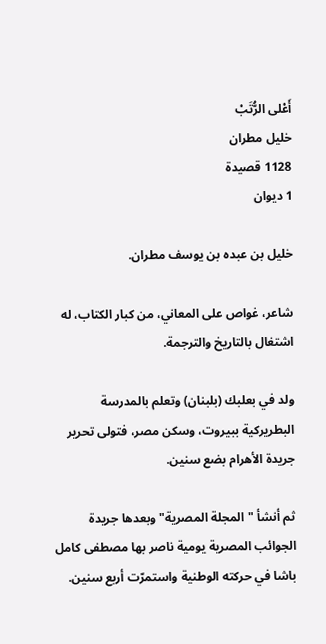أَعْلى الرُّتَبْ
خليل مطران
1128 قصيدة
1 ديوان

خليل بن عبده بن يوسف مطران.

شاعر، غواص على المعاني، من كبار الكتاب، له اشتغال بالتاريخ والترجمة.

ولد في بعلبك (بلبنان) وتعلم بالمدرسة البطريركية ببيروت، وسكن مصر، فتولى تحرير جريدة الأهرام بضع سنين.

ثم أنشأ "المجلة المصرية" وبعدها جريدة الجوائب المصرية يومية ناصر بها مصطفى كامل باشا في حركته الوطنية واستمرّت أربع سنين.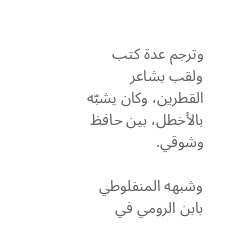وترجم عدة كتب ولقب بشاعر القطرين، وكان يشبّه بالأخطل، بين حافظ وشوقي.

وشبهه المنفلوطي بابن الرومي في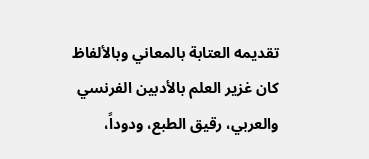تقديمه العتابة بالمعاني وبالألفاظ كان غزير العلم بالأدبين الفرنسي والعربي، رقيق الطبع، ودوداً،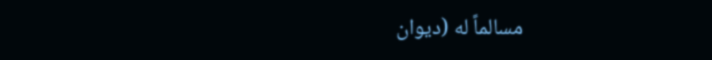مسالماً له (ديوان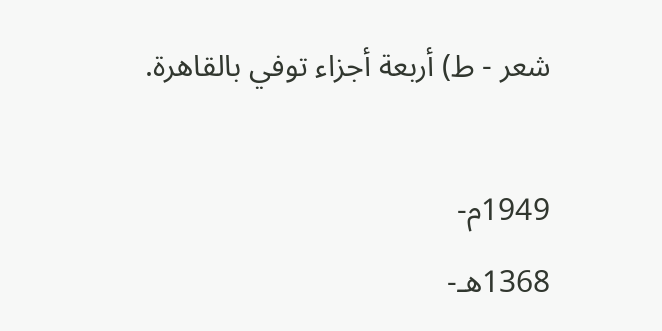شعر - ط) أربعة أجزاء توفي بالقاهرة.

1949م-
1368هـ-